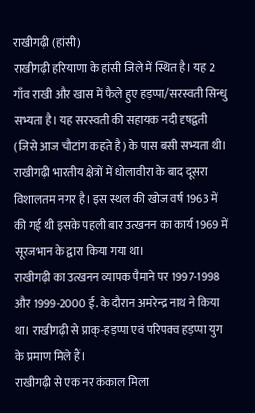राखीगढ़ी (हांसी)
राखीगढ़ी हरियाणा के हांसी जिले में स्थित है। यह 2 गाँव राखी और खास में फैले हुए हड़प्पा/सरस्वती सिन्धु सभ्यता है। यह सरस्वती की सहायक नदी दृषद्वती (जिसे आज चौटांग कहते है) के पास बसी सभ्यता थी।
राखीगढ़ी भारतीय क्षेत्रों में धोलावीरा के बाद दूसरा विशालतम नगर है। इस स्थल की खोज वर्ष 1963 में की गई थी इसके पहली बार उत्खनन का कार्य 1969 में सूरजभान के द्वारा किया गया था।
राखीगढ़ी का उत्खनन व्यापक पैमाने पर 1997-1998 और 1999-2000 ई. के दौरान अमरेन्द्र नाथ ने किया था। राखीगढ़ी से प्राक्-हड़प्पा एवं परिपक्व हड़प्पा युग के प्रमाण मिले हैं।
राखीगढ़ी से एक नर कंकाल मिला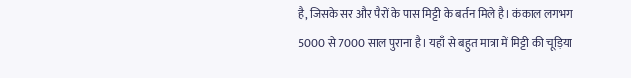है, जिसके सर और पैरों के पास मिट्टी के बर्तन मिले है। कंकाल लगभग 5000 से 7000 साल पुराना है। यहाँ से बहुत मात्रा में मिट्टी की चूड़िया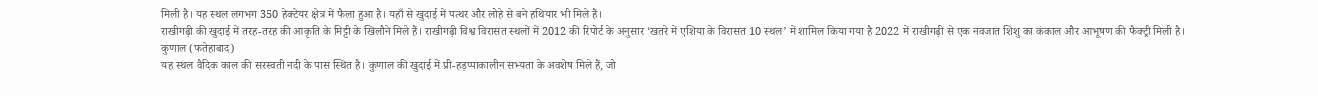मिली है। यह स्थल लगभग 350 हेक्टेयर क्षेत्र में फैला हुआ है। यहाँ से खुदाई में पत्थर और लोहे से बने हथियार भी मिले हैं।
राखीगढ़ी की खुदाई में तरह-तरह की आकृति के मिट्टी के खिलौने मिले हैं। राखीगढ़ी विश्व विरासत स्थलों में 2012 की रिपोर्ट के अनुसार ‘खतरे में एशिया के विरासत 10 स्थल’ में शामिल किया गया है 2022 में राखीगढ़ी से एक नवजात शिशु का कंकाल और आभूषण की फैक्ट्री मिली है।
कुणाल (फतेहाबाद)
यह स्थल वैदिक काल की सरस्वती नदी के पास स्थित है। कुणाल की खुदाई में प्री-हड़प्पाकालीन सभ्यता के अवशेष मिले हैं, जो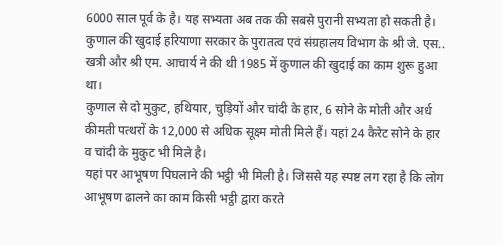6000 साल पूर्व के है। यह सभ्यता अब तक की सबसे पुरानी सभ्यता हो सकती है।
कुणाल की खुदाई हरियाणा सरकार के पुरातत्व एवं संग्रहालय विभाग के श्री जे. एस.. खत्री और श्री एम. आचार्य ने की थी 1985 में कुणाल की खुदाई का काम शुरू हुआ था।
कुणाल से दो मुकुट, हथियार, चुड़ियों और चांदी के हार, 6 सोने के मोती और अर्ध कीमती पत्थरों के 12,000 से अधिक सूक्ष्म मोती मिले हैं। यहां 24 कैरेट सोने के हार व चांदी के मुकुट भी मिले है।
यहां पर आभूषण पिघलाने की भट्ठी भी मिली है। जिससे यह स्पष्ट लग रहा है कि लोग आभूषण ढालने का काम किसी भट्ठी द्वारा करते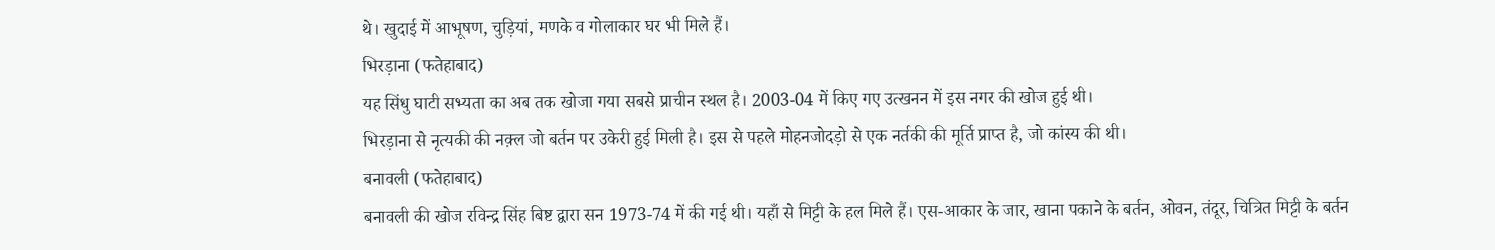थे। खुदाई में आभूषण, चुड़ियां, मणके व गोलाकार घर भी मिले हैं।
भिरड़ाना (फतेहाबाद)
यह सिंधु घाटी सभ्यता का अब तक खोजा गया सबसे प्राचीन स्थल है। 2003-04 में किए गए उत्खनन में इस नगर की खोज हुई थी।
भिरड़ाना से नृत्यकी की नक़्ल जो बर्तन पर उकेरी हुई मिली है। इस से पहले मोहनजोदड़ो से एक नर्तकी की मूर्ति प्राप्त है, जो कांस्य की थी।
बनावली (फतेहाबाद)
बनावली की खोज रविन्द्र सिंह बिष्ट द्वारा सन 1973-74 में की गई थी। यहाँ से मिट्टी के हल मिले हैं। एस-आकार के जार, खाना पकाने के बर्तन, ओवन, तंदूर, चित्रित मिट्टी के बर्तन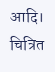आदि। चित्रित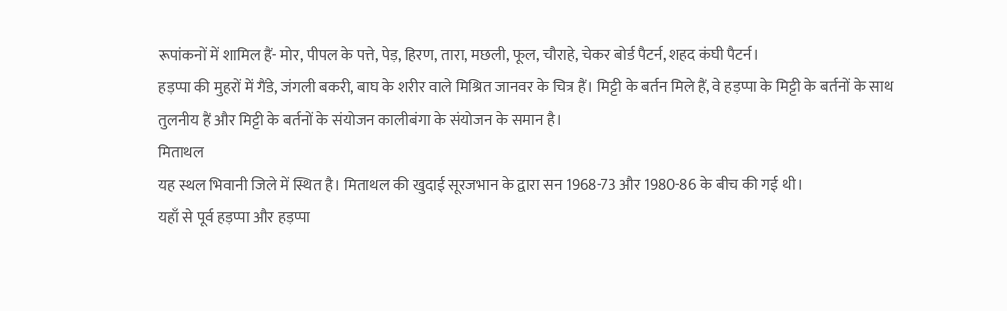रूपांकनों में शामिल हैं- मोर, पीपल के पत्ते, पेड़, हिरण, तारा, मछली, फूल, चौराहे, चेकर बोर्ड पैटर्न, शहद कंघी पैटर्न।
हड़प्पा की मुहरों में गैंडे, जंगली बकरी, बाघ के शरीर वाले मिश्रित जानवर के चित्र हैं। मिट्टी के बर्तन मिले हैं, वे हड़प्पा के मिट्टी के बर्तनों के साथ तुलनीय हैं और मिट्टी के बर्तनों के संयोजन कालीबंगा के संयोजन के समान है।
मिताथल
यह स्थल भिवानी जिले में स्थित है। मिताथल की खुदाई सूरजभान के द्वारा सन 1968-73 और 1980-86 के बीच की गई थी।
यहाँ से पूर्व हड़प्पा और हड़प्पा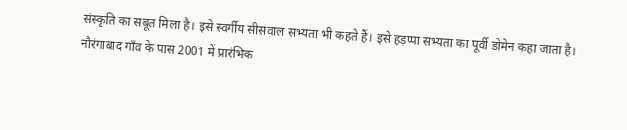संस्कृति का सबूत मिला है। इसे स्वर्गीय सीसवाल सभ्यता भी कहते हैं। इसे हड़प्पा सभ्यता का पूर्वी डोमेन कहा जाता है।
नौरंगाबाद गाँव के पास 2001 में प्रारंभिक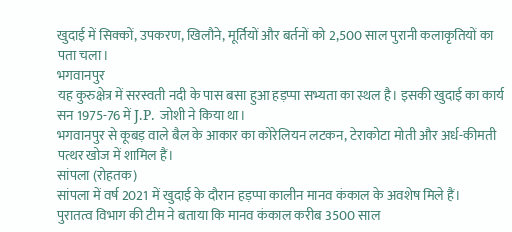खुदाई में सिक्कों, उपकरण, खिलौने, मूर्तियों और बर्तनों को 2,500 साल पुरानी कलाकृतियों का पता चला।
भगवानपुर
यह कुरुक्षेत्र में सरस्वती नदी के पास बसा हुआ हड़प्पा सभ्यता का स्थल है। इसकी खुदाई का कार्य सन 1975-76 में J.P. जोशी ने किया था।
भगवानपुर से कूबड़ वाले बैल के आकार का कोरेलियन लटकन, टेराकोटा मोती और अर्ध-कीमती पत्थर खोज में शामिल हैं।
सांपला (रोहतक)
सांपला में वर्ष 2021 में खुदाई के दौरान हड़प्पा कालीन मानव कंकाल के अवशेष मिले हैं।
पुरातत्व विभाग की टीम ने बताया कि मानव कंकाल करीब 3500 साल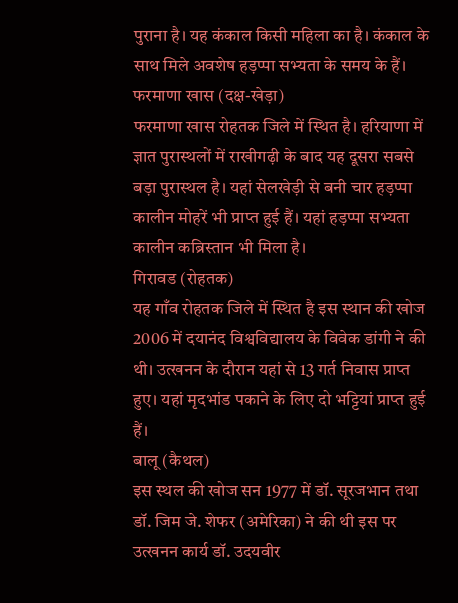पुराना है। यह कंकाल किसी महिला का है। कंकाल के साथ मिले अवशेष हड़प्पा सभ्यता के समय के हैं।
फरमाणा खास (दक्ष-खेड़ा)
फरमाणा खास रोहतक जिले में स्थित है। हरियाणा में ज्ञात पुरास्थलों में राखीगढ़ी के बाद यह दूसरा सबसे बड़ा पुरास्थल है। यहां सेलखेड़ी से बनी चार हड़प्पा कालीन मोहरें भी प्राप्त हुई हैं। यहां हड़प्पा सभ्यता कालीन कब्रिस्तान भी मिला है।
गिरावड (रोहतक)
यह गाँव रोहतक जिले में स्थित है इस स्थान की खोज 2006 में दयानंद विश्वविद्यालय के विवेक डांगी ने की थी। उत्खनन के दौरान यहां से 13 गर्त निवास प्राप्त हुए। यहां मृदभांड पकाने के लिए दो भट्टियां प्राप्त हुई हैं।
बालू (कैथल)
इस स्थल की खोज सन 1977 में डॉ. सूरजभान तथा डॉ. जिम जे. शेफर (अमेरिका) ने की थी इस पर उत्खनन कार्य डॉ. उदयवीर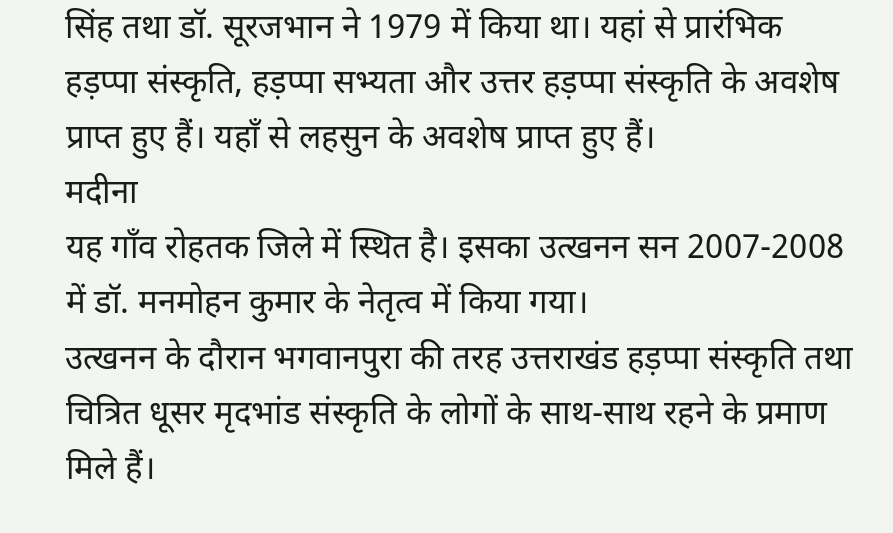सिंह तथा डॉ. सूरजभान ने 1979 में किया था। यहां से प्रारंभिक हड़प्पा संस्कृति, हड़प्पा सभ्यता और उत्तर हड़प्पा संस्कृति के अवशेष प्राप्त हुए हैं। यहाँ से लहसुन के अवशेष प्राप्त हुए हैं।
मदीना
यह गाँव रोहतक जिले में स्थित है। इसका उत्खनन सन 2007-2008 में डॉ. मनमोहन कुमार के नेतृत्व में किया गया।
उत्खनन के दौरान भगवानपुरा की तरह उत्तराखंड हड़प्पा संस्कृति तथा चित्रित धूसर मृदभांड संस्कृति के लोगों के साथ-साथ रहने के प्रमाण मिले हैं।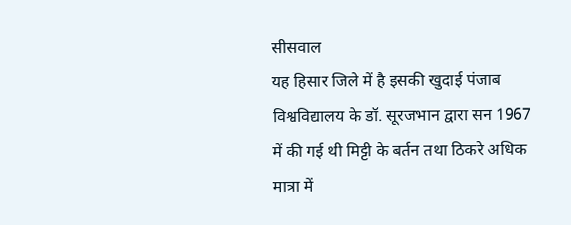सीसवाल
यह हिसार जिले में है इसकी खुदाई पंजाब विश्वविद्यालय के डॉ. सूरजभान द्वारा सन 1967 में की गई थी मिट्टी के बर्तन तथा ठिकरे अधिक मात्रा में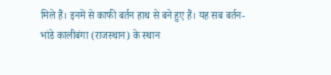मिले हैं। इनमें से काफी बर्तन हाथ से बने हुए हैं। यह सब बर्तन-भांडे कालीबंगा (राजस्थान) के स्थान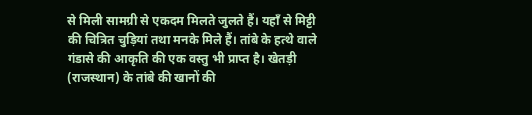से मिली सामग्री से एकदम मिलते जुलते हैं। यहाँ से मिट्टी की चित्रित चुड़ियां तथा मनके मिले हैं। तांबे के हत्थे वाले गंडासे की आकृति की एक वस्तु भी प्राप्त है। खेतड़ी (राजस्थान) के तांबे की खानों की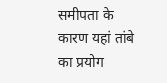समीपता के कारण यहां तांबे का प्रयोग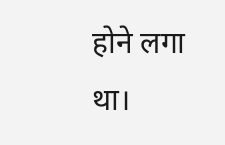होने लगा था।